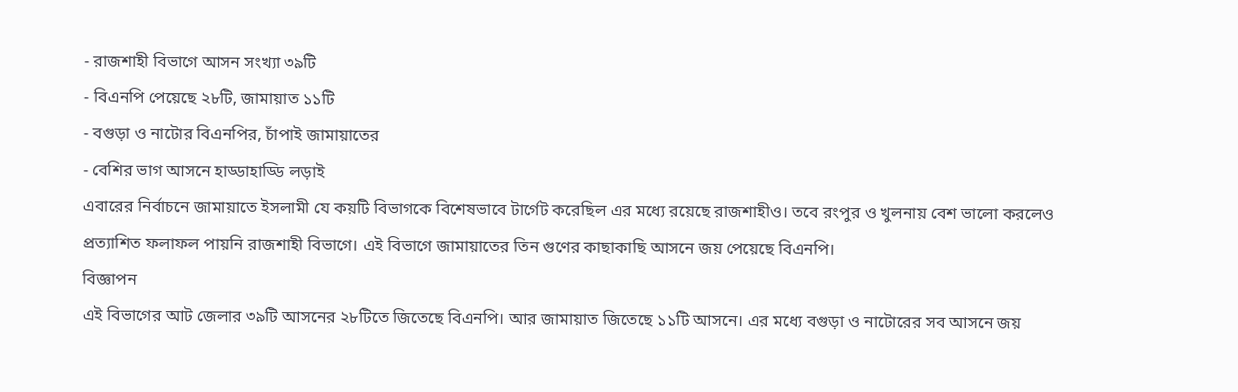- রাজশাহী বিভাগে আসন সংখ্যা ৩৯টি
- বিএনপি পেয়েছে ২৮টি, জামায়াত ১১টি
- বগুড়া ও নাটোর বিএনপির, চাঁপাই জামায়াতের
- বেশির ভাগ আসনে হাড্ডাহাড্ডি লড়াই
এবারের নির্বাচনে জামায়াতে ইসলামী যে কয়টি বিভাগকে বিশেষভাবে টার্গেট করেছিল এর মধ্যে রয়েছে রাজশাহীও। তবে রংপুর ও খুলনায় বেশ ভালো করলেও প্রত্যাশিত ফলাফল পায়নি রাজশাহী বিভাগে। এই বিভাগে জামায়াতের তিন গুণের কাছাকাছি আসনে জয় পেয়েছে বিএনপি।
বিজ্ঞাপন
এই বিভাগের আট জেলার ৩৯টি আসনের ২৮টিতে জিতেছে বিএনপি। আর জামায়াত জিতেছে ১১টি আসনে। এর মধ্যে বগুড়া ও নাটোরের সব আসনে জয়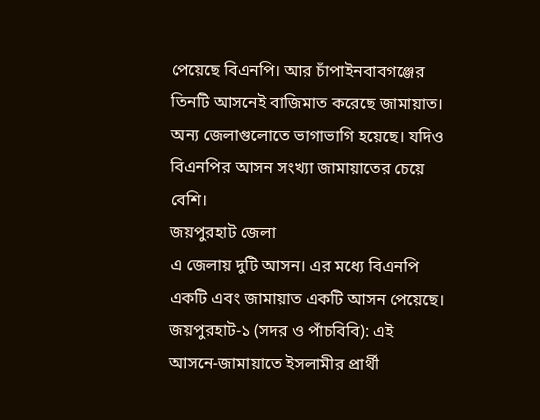পেয়েছে বিএনপি। আর চাঁপাইনবাবগঞ্জের তিনটি আসনেই বাজিমাত করেছে জামায়াত। অন্য জেলাগুলোতে ভাগাভাগি হয়েছে। যদিও বিএনপির আসন সংখ্যা জামায়াতের চেয়ে বেশি।
জয়পুরহাট জেলা
এ জেলায় দুটি আসন। এর মধ্যে বিএনপি একটি এবং জামায়াত একটি আসন পেয়েছে।
জয়পুরহাট-১ (সদর ও পাঁচবিবি): এই আসনে-জামায়াতে ইসলামীর প্রার্থী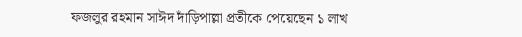ফজলুর রহমান সাঈদ দাঁড়িপাল্লা প্রতীকে পেয়েছেন ১ লাখ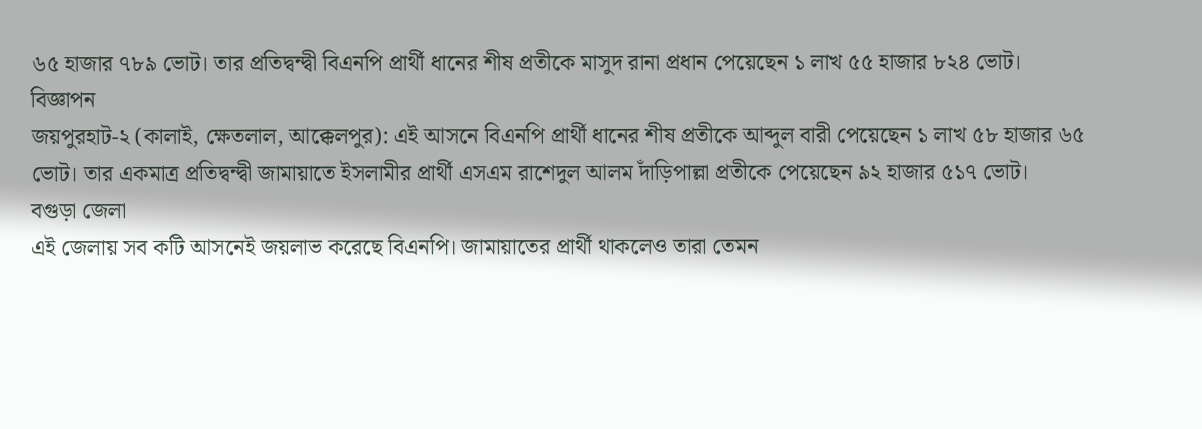৬৫ হাজার ৭৮৯ ভোট। তার প্রতিদ্বন্দ্বী বিএনপি প্রার্থী ধানের শীষ প্রতীকে মাসুদ রানা প্রধান পেয়েছেন ১ লাখ ৫৫ হাজার ৮২৪ ভোট।
বিজ্ঞাপন
জয়পুরহাট-২ (কালাই, ক্ষেতলাল, আক্কেলপুর): এই আসনে বিএনপি প্রার্থী ধানের শীষ প্রতীকে আব্দুল বারী পেয়েছেন ১ লাখ ৫৮ হাজার ৬৫ ভোট। তার একমাত্র প্রতিদ্বন্দ্বী জামায়াতে ইসলামীর প্রার্থী এসএম রাশেদুল আলম দাঁড়িপাল্লা প্রতীকে পেয়েছেন ৯২ হাজার ৫১৭ ভোট।
বগুড়া জেলা
এই জেলায় সব কটি আসনেই জয়লাভ করেছে বিএনপি। জামায়াতের প্রার্থী থাকলেও তারা তেমন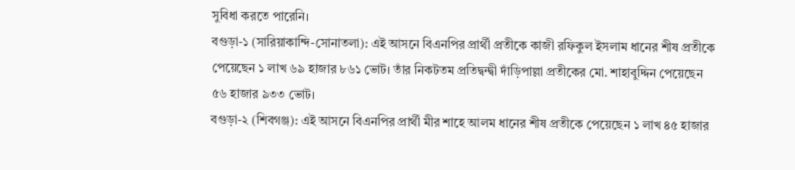সুবিধা করতে পারেনি।
বগুড়া-১ (সারিয়াকান্দি-সোনাতলা): এই আসনে বিএনপির প্রার্থী প্রতীকে কাজী রফিকুল ইসলাম ধানের শীষ প্রতীকে পেয়েছেন ১ লাখ ৬৯ হাজার ৮৬১ ভোট। তাঁর নিকটতম প্রতিদ্বন্দ্বী দাঁড়িপাল্লা প্রতীকের মো. শাহাবুদ্দিন পেয়েছেন ৫৬ হাজার ৯৩৩ ভোট।
বগুড়া-২ (শিবগঞ্জ): এই আসনে বিএনপির প্রার্থী মীর শাহে আলম ধানের শীষ প্রতীকে পেয়েছেন ১ লাখ ৪৫ হাজার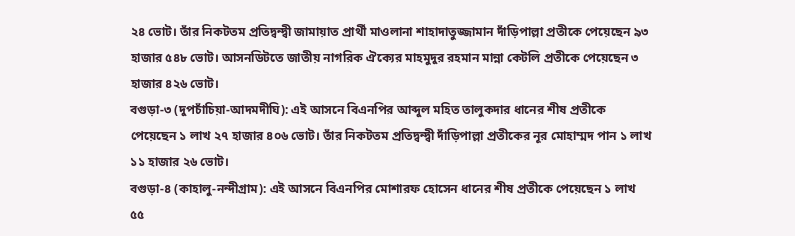২৪ ভোট। তাঁর নিকটতম প্রতিদ্বন্দ্বী জামায়াত প্রার্থী মাওলানা শাহাদাতুজ্জামান দাঁড়িপাল্লা প্রতীকে পেয়েছেন ৯৩ হাজার ৫৪৮ ভোট। আসনডিটতে জাতীয় নাগরিক ঐক্যের মাহমুদুর রহমান মান্না কেটলি প্রতীকে পেয়েছেন ৩ হাজার ৪২৬ ভোট।
বগুড়া-৩ (দুপচাঁচিয়া-আদমদীঘি): এই আসনে বিএনপির আব্দুল মহিত তালুকদার ধানের শীষ প্রতীকে পেয়েছেন ১ লাখ ২৭ হাজার ৪০৬ ভোট। তাঁর নিকটতম প্রতিদ্বন্দ্বী দাঁড়িপাল্লা প্রতীকের নূর মোহাম্মদ পান ১ লাখ ১১ হাজার ২৬ ভোট।
বগুড়া-৪ (কাহালু-নন্দীগ্রাম): এই আসনে বিএনপির মোশারফ হোসেন ধানের শীষ প্রতীকে পেয়েছেন ১ লাখ ৫৫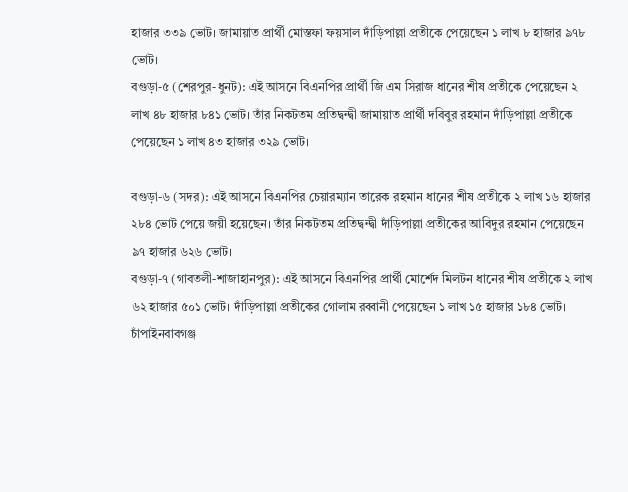হাজার ৩৩৯ ভোট। জামায়াত প্রার্থী মোস্তফা ফয়সাল দাঁড়িপাল্লা প্রতীকে পেয়েছেন ১ লাখ ৮ হাজার ৯৭৮ ভোট।
বগুড়া-৫ (শেরপুর-ধুনট): এই আসনে বিএনপির প্রার্থী জি এম সিরাজ ধানের শীষ প্রতীকে পেয়েছেন ২ লাখ ৪৮ হাজার ৮৪১ ভোট। তাঁর নিকটতম প্রতিদ্বন্দ্বী জামায়াত প্রার্থী দবিবুর রহমান দাঁড়িপাল্লা প্রতীকে পেয়েছেন ১ লাখ ৪৩ হাজার ৩২৯ ভোট।

বগুড়া-৬ (সদর): এই আসনে বিএনপির চেয়ারম্যান তারেক রহমান ধানের শীষ প্রতীকে ২ লাখ ১৬ হাজার ২৮৪ ভোট পেয়ে জয়ী হয়েছেন। তাঁর নিকটতম প্রতিদ্বন্দ্বী দাঁড়িপাল্লা প্রতীকের আবিদুর রহমান পেয়েছেন ৯৭ হাজার ৬২৬ ভোট।
বগুড়া-৭ (গাবতলী-শাজাহানপুর): এই আসনে বিএনপির প্রার্থী মোর্শেদ মিলটন ধানের শীষ প্রতীকে ২ লাখ ৬২ হাজার ৫০১ ভোট। দাঁড়িপাল্লা প্রতীকের গোলাম রব্বানী পেয়েছেন ১ লাখ ১৫ হাজার ১৮৪ ভোট।
চাঁপাইনবাবগঞ্জ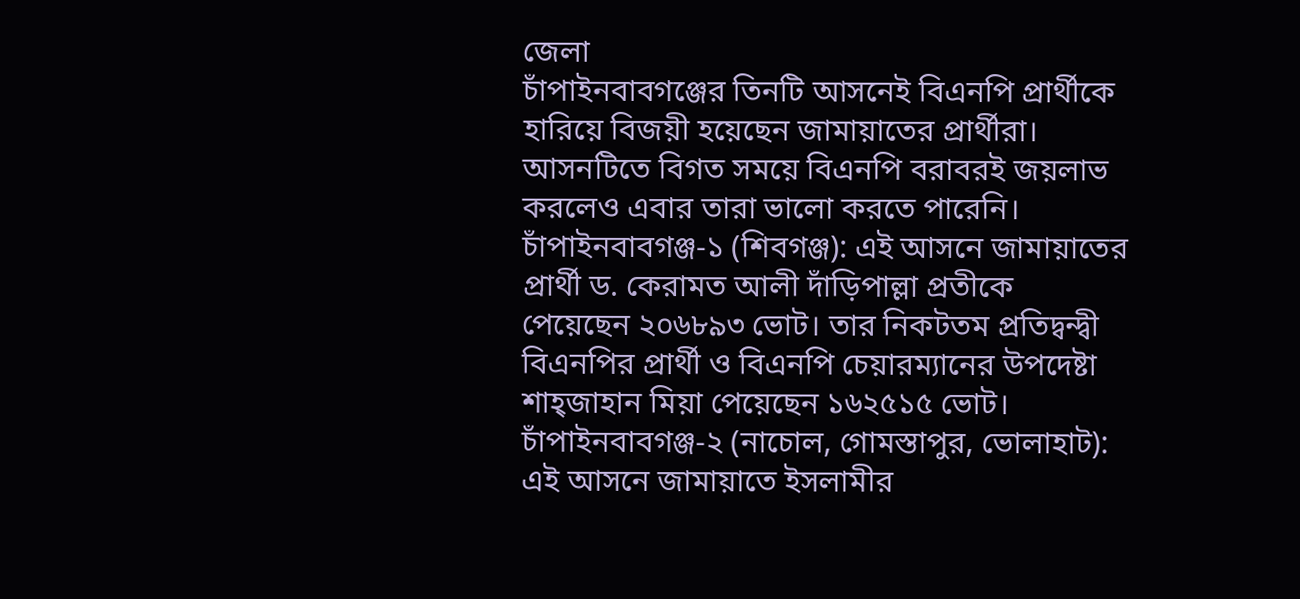জেলা
চাঁপাইনবাবগঞ্জের তিনটি আসনেই বিএনপি প্রার্থীকে হারিয়ে বিজয়ী হয়েছেন জামায়াতের প্রার্থীরা। আসনটিতে বিগত সময়ে বিএনপি বরাবরই জয়লাভ করলেও এবার তারা ভালো করতে পারেনি।
চাঁপাইনবাবগঞ্জ-১ (শিবগঞ্জ): এই আসনে জামায়াতের প্রার্থী ড. কেরামত আলী দাঁড়িপাল্লা প্রতীকে পেয়েছেন ২০৬৮৯৩ ভোট। তার নিকটতম প্রতিদ্বন্দ্বী বিএনপির প্রার্থী ও বিএনপি চেয়ারম্যানের উপদেষ্টা শাহ্জাহান মিয়া পেয়েছেন ১৬২৫১৫ ভোট।
চাঁপাইনবাবগঞ্জ-২ (নাচোল, গোমস্তাপুর, ভোলাহাট): এই আসনে জামায়াতে ইসলামীর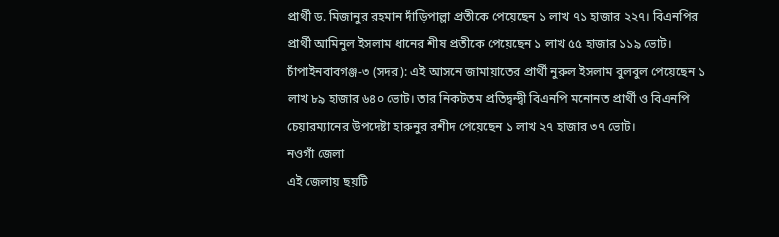প্রার্থী ড. মিজানুর রহমান দাঁড়িপাল্লা প্রতীকে পেয়েছেন ১ লাখ ৭১ হাজার ২২৭। বিএনপির প্রার্থী আমিনুল ইসলাম ধানের শীষ প্রতীকে পেয়েছেন ১ লাখ ৫৫ হাজার ১১৯ ভোট।
চাঁপাইনবাবগঞ্জ-৩ (সদর): এই আসনে জামায়াতের প্রার্থী নুরুল ইসলাম বুলবুল পেয়েছেন ১ লাখ ৮৯ হাজার ৬৪০ ভোট। তার নিকটতম প্রতিদ্বন্দ্বী বিএনপি মনোনত প্রার্থী ও বিএনপি চেয়ারম্যানের উপদেষ্টা হারুনুর রশীদ পেয়েছেন ১ লাখ ২৭ হাজার ৩৭ ভোট।
নওগাঁ জেলা
এই জেলায় ছয়টি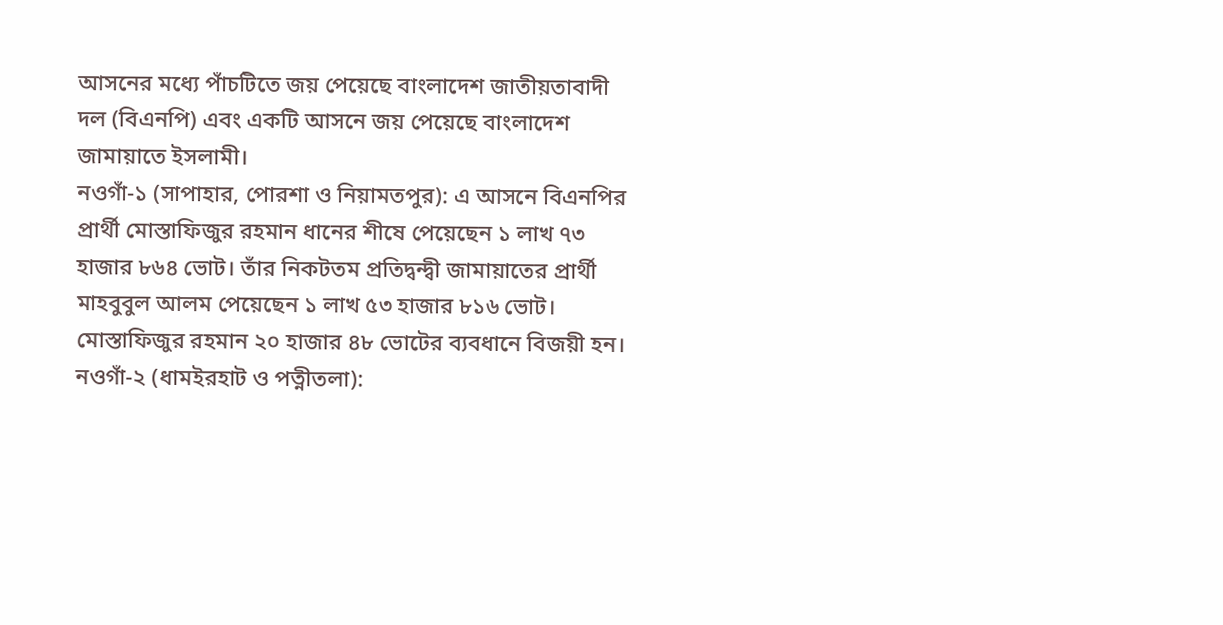আসনের মধ্যে পাঁচটিতে জয় পেয়েছে বাংলাদেশ জাতীয়তাবাদী দল (বিএনপি) এবং একটি আসনে জয় পেয়েছে বাংলাদেশ জামায়াতে ইসলামী।
নওগাঁ-১ (সাপাহার, পোরশা ও নিয়ামতপুর): এ আসনে বিএনপির প্রার্থী মোস্তাফিজুর রহমান ধানের শীষে পেয়েছেন ১ লাখ ৭৩ হাজার ৮৬৪ ভোট। তাঁর নিকটতম প্রতিদ্বন্দ্বী জামায়াতের প্রার্থী মাহবুবুল আলম পেয়েছেন ১ লাখ ৫৩ হাজার ৮১৬ ভোট। মোস্তাফিজুর রহমান ২০ হাজার ৪৮ ভোটের ব্যবধানে বিজয়ী হন।
নওগাঁ-২ (ধামইরহাট ও পত্নীতলা):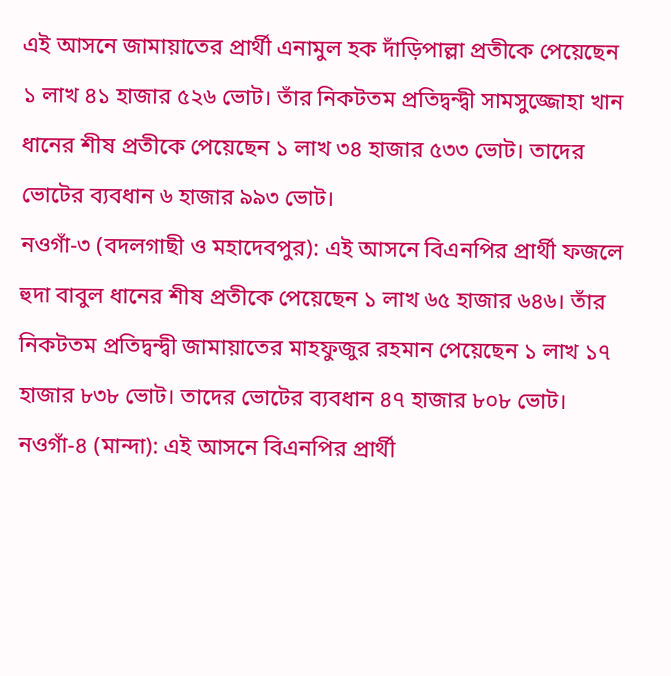এই আসনে জামায়াতের প্রার্থী এনামুল হক দাঁড়িপাল্লা প্রতীকে পেয়েছেন ১ লাখ ৪১ হাজার ৫২৬ ভোট। তাঁর নিকটতম প্রতিদ্বন্দ্বী সামসুজ্জোহা খান ধানের শীষ প্রতীকে পেয়েছেন ১ লাখ ৩৪ হাজার ৫৩৩ ভোট। তাদের ভোটের ব্যবধান ৬ হাজার ৯৯৩ ভোট।
নওগাঁ-৩ (বদলগাছী ও মহাদেবপুর): এই আসনে বিএনপির প্রার্থী ফজলে হুদা বাবুল ধানের শীষ প্রতীকে পেয়েছেন ১ লাখ ৬৫ হাজার ৬৪৬। তাঁর নিকটতম প্রতিদ্বন্দ্বী জামায়াতের মাহফুজুর রহমান পেয়েছেন ১ লাখ ১৭ হাজার ৮৩৮ ভোট। তাদের ভোটের ব্যবধান ৪৭ হাজার ৮০৮ ভোট।
নওগাঁ-৪ (মান্দা): এই আসনে বিএনপির প্রার্থী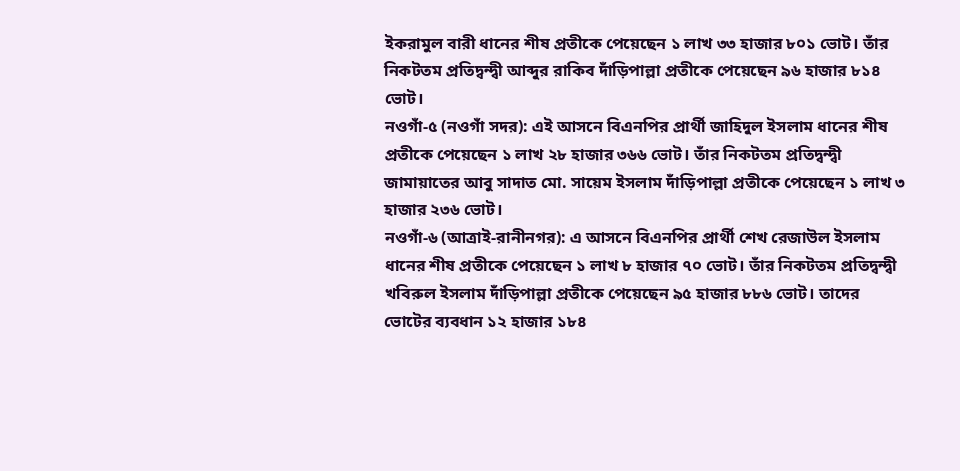ইকরামুল বারী ধানের শীষ প্রতীকে পেয়েছেন ১ লাখ ৩৩ হাজার ৮০১ ভোট। তাঁর নিকটতম প্রতিদ্বন্দ্বী আব্দুর রাকিব দাঁড়িপাল্লা প্রতীকে পেয়েছেন ৯৬ হাজার ৮১৪ ভোট।
নওগাঁ-৫ (নওগাঁ সদর): এই আসনে বিএনপির প্রার্থী জাহিদুল ইসলাম ধানের শীষ প্রতীকে পেয়েছেন ১ লাখ ২৮ হাজার ৩৬৬ ভোট। তাঁর নিকটতম প্রতিদ্বন্দ্বী জামায়াতের আবু সাদাত মো. সায়েম ইসলাম দাঁড়িপাল্লা প্রতীকে পেয়েছেন ১ লাখ ৩ হাজার ২৩৬ ভোট।
নওগাঁ-৬ (আত্রাই-রানীনগর): এ আসনে বিএনপির প্রার্থী শেখ রেজাউল ইসলাম ধানের শীষ প্রতীকে পেয়েছেন ১ লাখ ৮ হাজার ৭০ ভোট। তাঁর নিকটতম প্রতিদ্বন্দ্বী খবিরুল ইসলাম দাঁড়িপাল্লা প্রতীকে পেয়েছেন ৯৫ হাজার ৮৮৬ ভোট। তাদের ভোটের ব্যবধান ১২ হাজার ১৮৪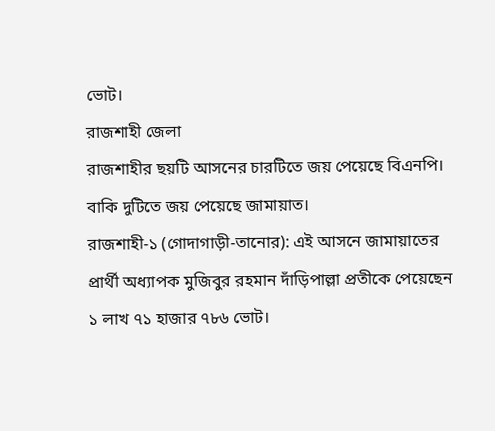ভোট।
রাজশাহী জেলা
রাজশাহীর ছয়টি আসনের চারটিতে জয় পেয়েছে বিএনপি। বাকি দুটিতে জয় পেয়েছে জামায়াত।
রাজশাহী-১ (গোদাগাড়ী-তানোর): এই আসনে জামায়াতের প্রার্থী অধ্যাপক মুজিবুর রহমান দাঁড়িপাল্লা প্রতীকে পেয়েছেন ১ লাখ ৭১ হাজার ৭৮৬ ভোট।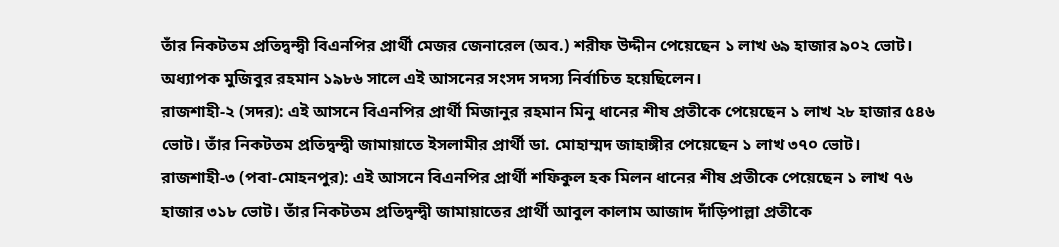তাঁর নিকটতম প্রতিদ্বন্দ্বী বিএনপির প্রার্থী মেজর জেনারেল (অব.) শরীফ উদ্দীন পেয়েছেন ১ লাখ ৬৯ হাজার ৯০২ ভোট। অধ্যাপক মুজিবুর রহমান ১৯৮৬ সালে এই আসনের সংসদ সদস্য নির্বাচিত হয়েছিলেন।
রাজশাহী-২ (সদর): এই আসনে বিএনপির প্রার্থী মিজানুর রহমান মিনু ধানের শীষ প্রতীকে পেয়েছেন ১ লাখ ২৮ হাজার ৫৪৬ ভোট। তাঁর নিকটতম প্রতিদ্বন্দ্বী জামায়াতে ইসলামীর প্রার্থী ডা. মোহাম্মদ জাহাঙ্গীর পেয়েছেন ১ লাখ ৩৭০ ভোট।
রাজশাহী-৩ (পবা-মোহনপুর): এই আসনে বিএনপির প্রার্থী শফিকুল হক মিলন ধানের শীষ প্রতীকে পেয়েছেন ১ লাখ ৭৬ হাজার ৩১৮ ভোট। তাঁর নিকটতম প্রতিদ্বন্দ্বী জামায়াতের প্রার্থী আবুল কালাম আজাদ দাঁড়িপাল্লা প্রতীকে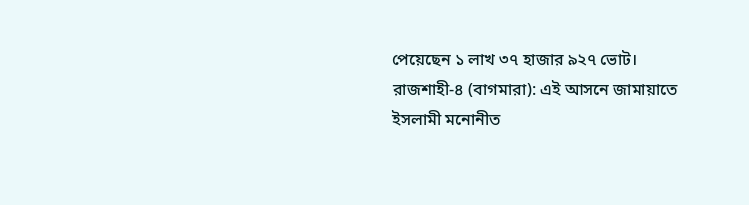পেয়েছেন ১ লাখ ৩৭ হাজার ৯২৭ ভোট।
রাজশাহী-৪ (বাগমারা): এই আসনে জামায়াতে ইসলামী মনোনীত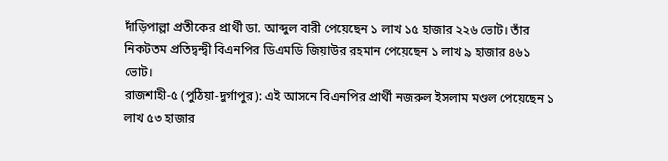দাঁড়িপাল্লা প্রতীকের প্রার্থী ডা. আব্দুল বারী পেয়েছেন ১ লাখ ১৫ হাজার ২২৬ ভোট। তাঁর নিকটতম প্রতিদ্বন্দ্বী বিএনপির ডিএমডি জিয়াউর রহমান পেয়েছেন ১ লাখ ৯ হাজার ৪৬১ ভোট।
রাজশাহী-৫ (পুঠিয়া-দুর্গাপুর): এই আসনে বিএনপির প্রার্থী নজরুল ইসলাম মণ্ডল পেয়েছেন ১ লাখ ৫৩ হাজার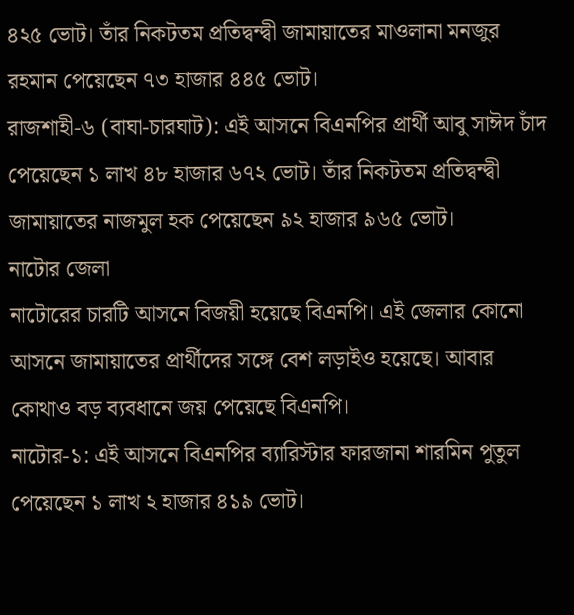৪২৫ ভোট। তাঁর নিকটতম প্রতিদ্বন্দ্বী জামায়াতের মাওলানা মনজুর রহমান পেয়েছেন ৭৩ হাজার ৪৪৫ ভোট।
রাজশাহী-৬ (বাঘা-চারঘাট): এই আসনে বিএনপির প্রার্থী আবু সাঈদ চাঁদ পেয়েছেন ১ লাখ ৪৮ হাজার ৬৭২ ভোট। তাঁর নিকটতম প্রতিদ্বন্দ্বী জামায়াতের নাজমুল হক পেয়েছেন ৯২ হাজার ৯৬৫ ভোট।
নাটোর জেলা
নাটোরের চারটি আসনে বিজয়ী হয়েছে বিএনপি। এই জেলার কোনো আসনে জামায়াতের প্রার্থীদের সঙ্গে বেশ লড়াইও হয়েছে। আবার কোথাও বড় ব্যবধানে জয় পেয়েছে বিএনপি।
নাটোর-১: এই আসনে বিএনপির ব্যারিস্টার ফারজানা শারমিন পুতুল পেয়েছেন ১ লাখ ২ হাজার ৪১৯ ভোট।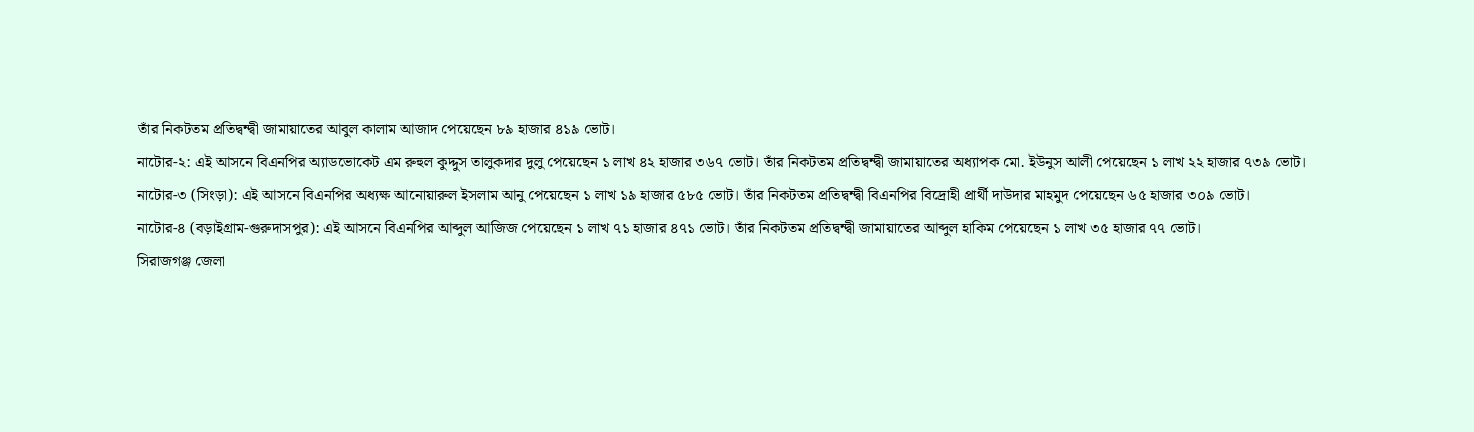তাঁর নিকটতম প্রতিদ্বন্দ্বী জামায়াতের আবুল কালাম আজাদ পেয়েছেন ৮৯ হাজার ৪১৯ ভোট।
নাটোর-২: এই আসনে বিএনপির অ্যাডভোকেট এম রুহুল কুদ্দুস তালুকদার দুলু পেয়েছেন ১ লাখ ৪২ হাজার ৩৬৭ ভোট। তাঁর নিকটতম প্রতিদ্বন্দ্বী জামায়াতের অধ্যাপক মো. ইউনুস আলী পেয়েছেন ১ লাখ ২২ হাজার ৭৩৯ ভোট।
নাটোর-৩ (সিংড়া): এই আসনে বিএনপির অধ্যক্ষ আনোয়ারুল ইসলাম আনু পেয়েছেন ১ লাখ ১৯ হাজার ৫৮৫ ভোট। তাঁর নিকটতম প্রতিদ্বন্দ্বী বিএনপির বিদ্রোহী প্রার্থী দাউদার মাহমুদ পেয়েছেন ৬৫ হাজার ৩০৯ ভোট।
নাটোর-৪ (বড়াইগ্রাম-গুরুদাসপুর): এই আসনে বিএনপির আব্দুল আজিজ পেয়েছেন ১ লাখ ৭১ হাজার ৪৭১ ভোট। তাঁর নিকটতম প্রতিদ্বন্দ্বী জামায়াতের আব্দুল হাকিম পেয়েছেন ১ লাখ ৩৫ হাজার ৭৭ ভোট।
সিরাজগঞ্জ জেলা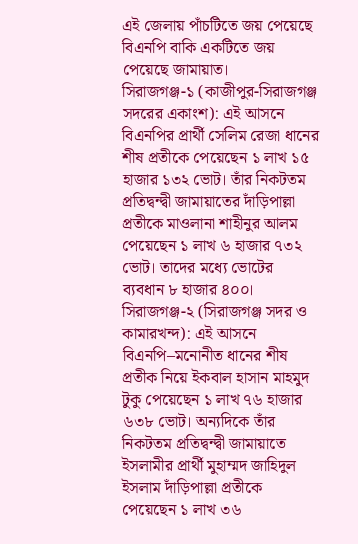এই জেলায় পাঁচটিতে জয় পেয়েছে বিএনপি বাকি একটিতে জয় পেয়েছে জামায়াত।
সিরাজগঞ্জ-১ (কাজীপুর-সিরাজগঞ্জ সদরের একাংশ): এই আসনে বিএনপির প্রার্থী সেলিম রেজা ধানের শীষ প্রতীকে পেয়েছেন ১ লাখ ১৫ হাজার ১৩২ ভোট। তাঁর নিকটতম প্রতিদ্বন্দ্বী জামায়াতের দাঁড়িপাল্লা প্রতীকে মাওলানা শাহীনুর আলম পেয়েছেন ১ লাখ ৬ হাজার ৭৩২ ভোট। তাদের মধ্যে ভোটের ব্যবধান ৮ হাজার ৪০০।
সিরাজগঞ্জ-২ (সিরাজগঞ্জ সদর ও কামারখন্দ): এই আসনে বিএনপি–মনোনীত ধানের শীষ প্রতীক নিয়ে ইকবাল হাসান মাহমুদ টুকু পেয়েছেন ১ লাখ ৭৬ হাজার ৬৩৮ ভোট। অন্যদিকে তাঁর নিকটতম প্রতিদ্বন্দ্বী জামায়াতে ইসলামীর প্রার্থী মুহাম্মদ জাহিদুল ইসলাম দাঁড়িপাল্লা প্রতীকে পেয়েছেন ১ লাখ ৩৬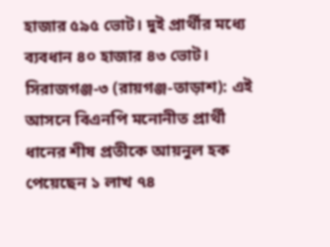হাজার ৫৯৫ ভোট। দুই প্রার্থীর মধ্যে ব্যবধান ৪০ হাজার ৪৩ ভোট।
সিরাজগঞ্জ-৩ (রায়গঞ্জ-তাড়াশ): এই আসনে বিএনপি মনোনীত প্রার্থী ধানের শীষ প্রতীকে আয়নুল হক পেয়েছেন ১ লাখ ৭৪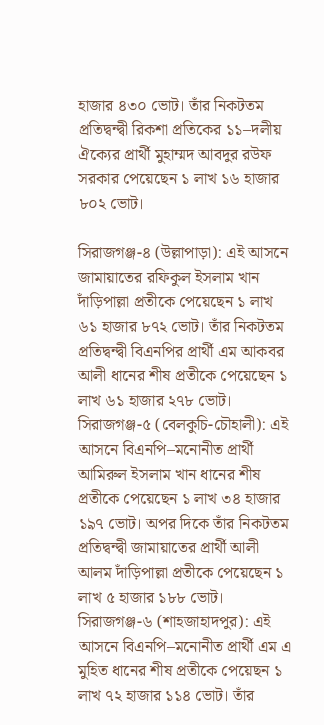হাজার ৪৩০ ভোট। তাঁর নিকটতম প্রতিদ্বন্দ্বী রিকশা প্রতিকের ১১–দলীয় ঐক্যের প্রার্থী মুহাম্মদ আবদুর রউফ সরকার পেয়েছেন ১ লাখ ১৬ হাজার ৮০২ ভোট।

সিরাজগঞ্জ-৪ (উল্লাপাড়া): এই আসনে জামায়াতের রফিকুল ইসলাম খান দাঁড়িপাল্লা প্রতীকে পেয়েছেন ১ লাখ ৬১ হাজার ৮৭২ ভোট। তাঁর নিকটতম প্রতিদ্বন্দ্বী বিএনপির প্রার্থী এম আকবর আলী ধানের শীষ প্রতীকে পেয়েছেন ১ লাখ ৬১ হাজার ২৭৮ ভোট।
সিরাজগঞ্জ-৫ (বেলকুচি-চৌহালী): এই আসনে বিএনপি–মনোনীত প্রার্থী আমিরুল ইসলাম খান ধানের শীষ প্রতীকে পেয়েছেন ১ লাখ ৩৪ হাজার ১ঌ৭ ভোট। অপর দিকে তাঁর নিকটতম প্রতিদ্বন্দ্বী জামায়াতের প্রার্থী আলী আলম দাঁড়িপাল্লা প্রতীকে পেয়েছেন ১ লাখ ৫ হাজার ১৮৮ ভোট।
সিরাজগঞ্জ-৬ (শাহজাহাদপুর): এই আসনে বিএনপি–মনোনীত প্রার্থী এম এ মুহিত ধানের শীষ প্রতীকে পেয়েছন ১ লাখ ৭২ হাজার ১১৪ ভোট। তাঁর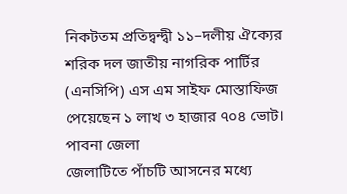নিকটতম প্রতিদ্বন্দ্বী ১১–দলীয় ঐক্যের শরিক দল জাতীয় নাগরিক পার্টির (এনসিপি) এস এম সাইফ মোস্তাফিজ পেয়েছেন ১ লাখ ৩ হাজার ৭০৪ ভোট।
পাবনা জেলা
জেলাটিতে পাঁচটি আসনের মধ্যে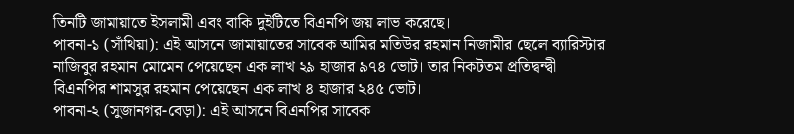তিনটি জামায়াতে ইসলামী এবং বাকি দুইটিতে বিএনপি জয় লাভ করেছে।
পাবনা-১ (সাঁথিয়া): এই আসনে জামায়াতের সাবেক আমির মতিউর রহমান নিজামীর ছেলে ব্যারিস্টার নাজিবুর রহমান মোমেন পেয়েছেন এক লাখ ২৯ হাজার ৯৭৪ ভোট। তার নিকটতম প্রতিদ্বন্দ্বী বিএনপির শামসুর রহমান পেয়েছেন এক লাখ ৪ হাজার ২৪৫ ভোট।
পাবনা-২ (সুজানগর-বেড়া): এই আসনে বিএনপির সাবেক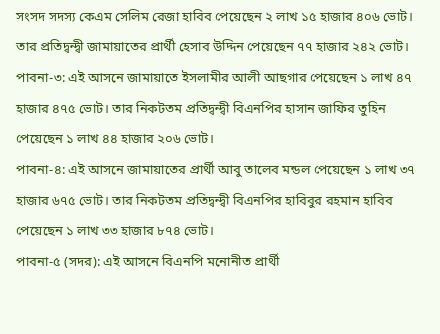সংসদ সদস্য কেএম সেলিম রেজা হাবিব পেয়েছেন ২ লাখ ১৫ হাজার ৪০৬ ভোট। তার প্রতিদ্বন্দ্বী জামায়াতের প্রার্থী হেসাব উদ্দিন পেয়েছেন ৭৭ হাজার ২৪২ ভোট।
পাবনা-৩: এই আসনে জামায়াতে ইসলামীর আলী আছগার পেয়েছেন ১ লাখ ৪৭ হাজার ৪৭৫ ভোট। তার নিকটতম প্রতিদ্বন্দ্বী বিএনপির হাসান জাফির তুহিন পেয়েছেন ১ লাখ ৪৪ হাজার ২০৬ ভোট।
পাবনা-৪: এই আসনে জামায়াতের প্রার্থী আবু তালেব মন্ডল পেয়েছেন ১ লাখ ৩৭ হাজার ৬৭৫ ভোট। তার নিকটতম প্রতিদ্বন্দ্বী বিএনপির হাবিবুর রহমান হাবিব পেয়েছেন ১ লাখ ৩৩ হাজার ৮৭৪ ভোট।
পাবনা-৫ (সদর): এই আসনে বিএনপি মনোনীত প্রার্থী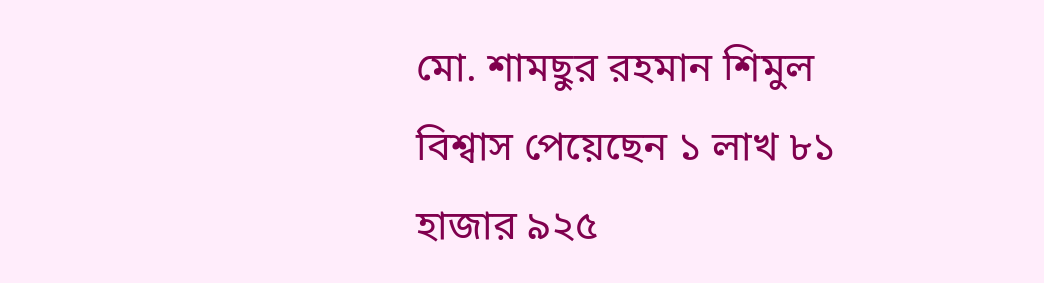মো. শামছুর রহমান শিমুল বিশ্বাস পেয়েছেন ১ লাখ ৮১ হাজার ৯২৫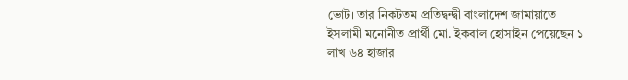ভোট। তার নিকটতম প্রতিদ্বন্দ্বী বাংলাদেশ জামায়াতে ইসলামী মনোনীত প্রার্থী মো. ইকবাল হোসাইন পেয়েছেন ১ লাখ ৬৪ হাজার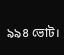৯৯৪ ভোট।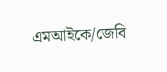এমআইকে/জেবি